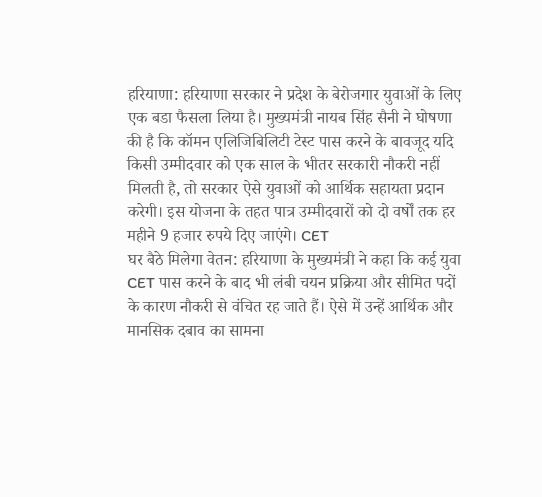हरियाणा: हरियाणा सरकार ने प्रदेश के बेरोजगार युवाओं के लिए एक बडा फैसला लिया है। मुख्यमंत्री नायब सिंह सैनी ने घोषणा की है कि कॉमन एलिजिबिलिटी टेस्ट पास करने के बावजूद यदि किसी उम्मीदवार को एक साल के भीतर सरकारी नौकरी नहीं मिलती है, तो सरकार ऐसे युवाओं को आर्थिक सहायता प्रदान करेगी। इस योजना के तहत पात्र उम्मीदवारों को दो वर्षों तक हर महीने 9 हजार रुपये दिए जाएंगे। CET
घर बैठे मिलेगा वेतन: हरियाणा के मुख्यमंत्री ने कहा कि कई युवा CET पास करने के बाद भी लंबी चयन प्रक्रिया और सीमित पदों के कारण नौकरी से वंचित रह जाते हैं। ऐसे में उन्हें आर्थिक और मानसिक दबाव का सामना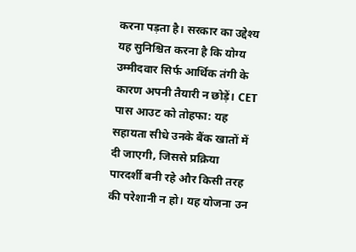करना पड़ता है। सरकार का उद्देश्य यह सुनिश्चित करना है कि योग्य उम्मीदवार सिर्फ आर्थिक तंगी के कारण अपनी तैयारी न छोड़ें। CET
पास आउट को तोहफा: यह सहायता सीधे उनके बैंक खातों में दी जाएगी, जिससे प्रक्रिया पारदर्शी बनी रहे और किसी तरह की परेशानी न हो। यह योजना उन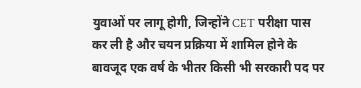युवाओं पर लागू होगी, जिन्होंने CET परीक्षा पास कर ली है और चयन प्रक्रिया में शामिल होने के बावजूद एक वर्ष के भीतर किसी भी सरकारी पद पर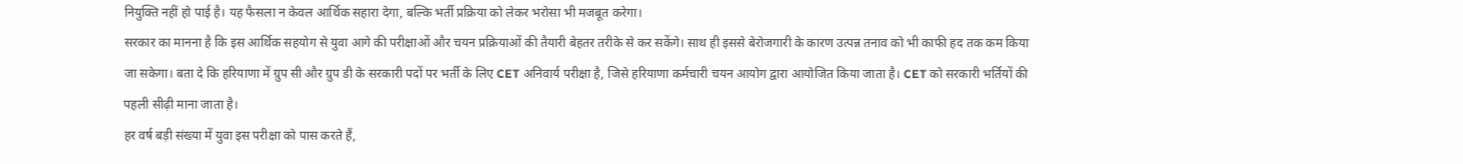नियुक्ति नहीं हो पाई है। यह फैसला न केवल आर्थिक सहारा देगा, बल्कि भर्ती प्रक्रिया को लेकर भरोसा भी मजबूत करेगा।
सरकार का मानना है कि इस आर्थिक सहयोग से युवा आगे की परीक्षाओं और चयन प्रक्रियाओं की तैयारी बेहतर तरीके से कर सकेंगे। साथ ही इससे बेरोजगारी के कारण उत्पन्न तनाव को भी काफी हद तक कम किया जा सकेगा। बता दे कि हरियाणा में ग्रुप सी और ग्रुप डी के सरकारी पदों पर भर्ती के लिए CET अनिवार्य परीक्षा है, जिसे हरियाणा कर्मचारी चयन आयोग द्वारा आयोजित किया जाता है। CET को सरकारी भर्तियों की पहली सीढ़ी माना जाता है।
हर वर्ष बड़ी संख्या में युवा इस परीक्षा को पास करते हैं,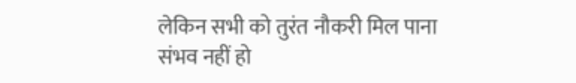लेकिन सभी को तुरंत नौकरी मिल पाना संभव नहीं हो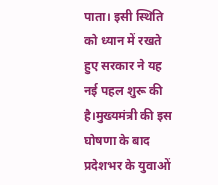पाता। इसी स्थिति को ध्यान में रखते हुए सरकार ने यह नई पहल शुरू की है।मुख्यमंत्री की इस घोषणा के बाद प्रदेशभर के युवाओं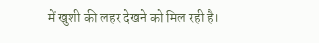में खुशी की लहर देखने को मिल रही है।